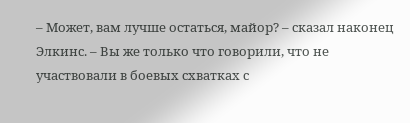– Может, вам лучше остаться, майор? – сказал наконец Элкинс. – Вы же только что говорили, что не участвовали в боевых схватках с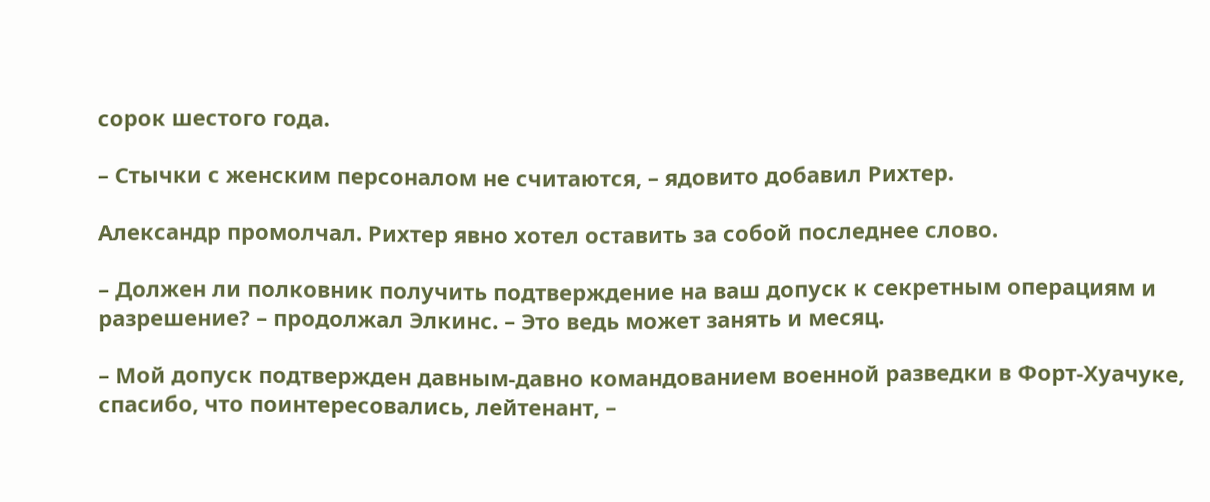сорок шестого года.

– Стычки с женским персоналом не считаются, – ядовито добавил Рихтер.

Александр промолчал. Рихтер явно хотел оставить за собой последнее слово.

– Должен ли полковник получить подтверждение на ваш допуск к секретным операциям и разрешение? – продолжал Элкинс. – Это ведь может занять и месяц.

– Мой допуск подтвержден давным-давно командованием военной разведки в Форт-Хуачуке, спасибо, что поинтересовались, лейтенант, –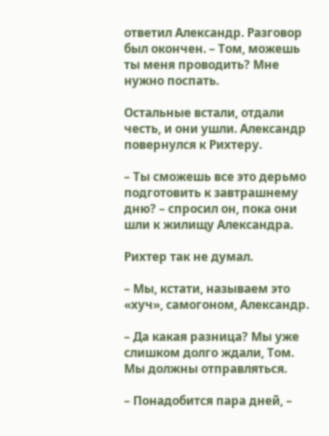ответил Александр. Разговор был окончен. – Том, можешь ты меня проводить? Мне нужно поспать.

Остальные встали, отдали честь, и они ушли. Александр повернулся к Рихтеру.

– Ты сможешь все это дерьмо подготовить к завтрашнему дню? – спросил он, пока они шли к жилищу Александра.

Рихтер так не думал.

– Мы, кстати, называем это «хуч», самогоном, Александр.

– Да какая разница? Мы уже слишком долго ждали, Том. Мы должны отправляться.

– Понадобится пара дней, –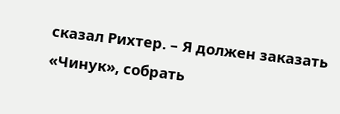сказал Рихтер. – Я должен заказать «Чинук», собрать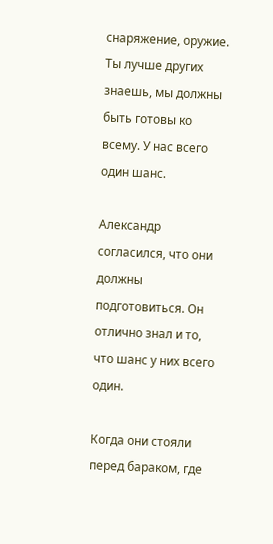снаряжение, оружие. Ты лучше других знаешь, мы должны быть готовы ко всему. У нас всего один шанс.

Александр согласился, что они должны подготовиться. Он отлично знал и то, что шанс у них всего один.

Когда они стояли перед бараком, где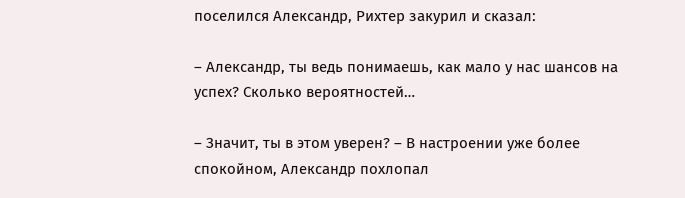поселился Александр, Рихтер закурил и сказал:

– Александр, ты ведь понимаешь, как мало у нас шансов на успех? Сколько вероятностей…

– Значит, ты в этом уверен? – В настроении уже более спокойном, Александр похлопал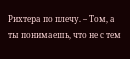Рихтера по плечу. – Том, а ты понимаешь, что не с тем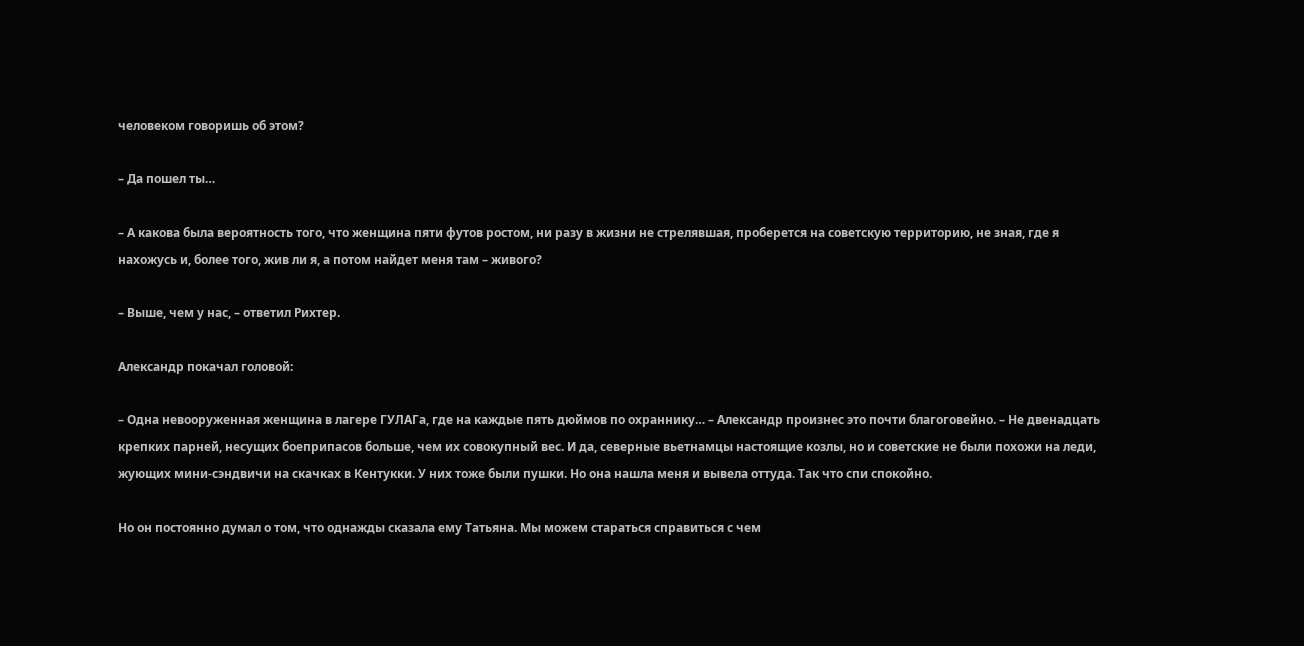человеком говоришь об этом?

– Да пошел ты…

– А какова была вероятность того, что женщина пяти футов ростом, ни разу в жизни не стрелявшая, проберется на советскую территорию, не зная, где я нахожусь и, более того, жив ли я, а потом найдет меня там – живого?

– Выше, чем у нас, – ответил Рихтер.

Александр покачал головой:

– Одна невооруженная женщина в лагере ГУЛАГа, где на каждые пять дюймов по охраннику… – Александр произнес это почти благоговейно. – Не двенадцать крепких парней, несущих боеприпасов больше, чем их совокупный вес. И да, северные вьетнамцы настоящие козлы, но и советские не были похожи на леди, жующих мини-сэндвичи на скачках в Кентукки. У них тоже были пушки. Но она нашла меня и вывела оттуда. Так что спи спокойно.

Но он постоянно думал о том, что однажды сказала ему Татьяна. Мы можем стараться справиться с чем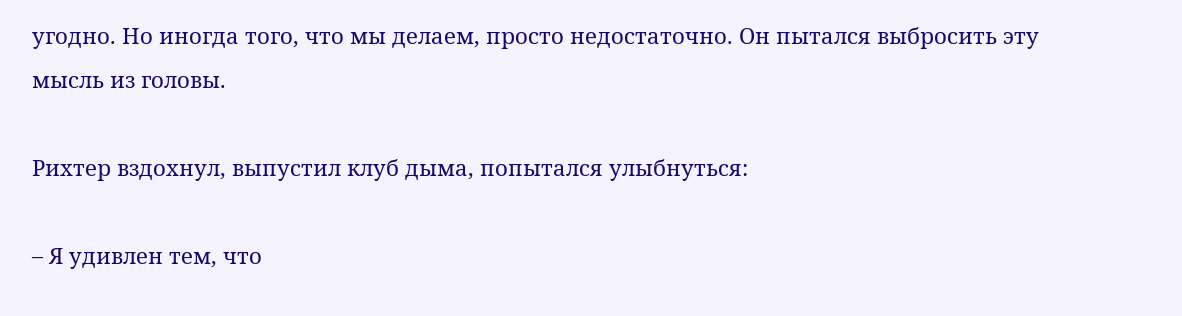угодно. Но иногда того, что мы делаем, просто недостаточно. Он пытался выбросить эту мысль из головы.

Рихтер вздохнул, выпустил клуб дыма, попытался улыбнуться:

– Я удивлен тем, что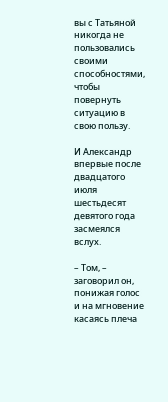вы с Татьяной никогда не пользовались своими способностями, чтобы повернуть ситуацию в свою пользу.

И Александр впервые после двадцатого июля шестьдесят девятого года засмеялся вслух.

– Том, – заговорил он, понижая голос и на мгновение касаясь плеча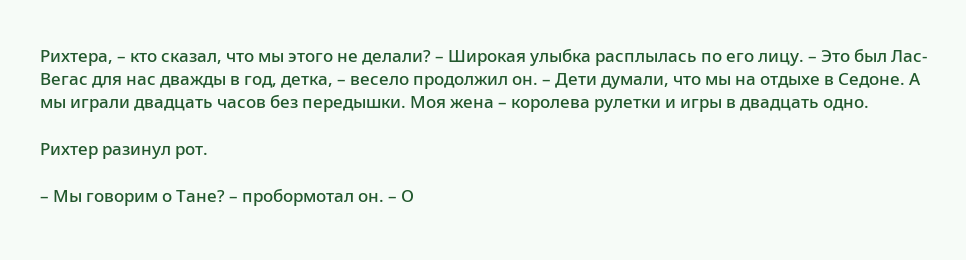Рихтера, – кто сказал, что мы этого не делали? – Широкая улыбка расплылась по его лицу. – Это был Лас-Вегас для нас дважды в год, детка, – весело продолжил он. – Дети думали, что мы на отдыхе в Седоне. А мы играли двадцать часов без передышки. Моя жена – королева рулетки и игры в двадцать одно.

Рихтер разинул рот.

– Мы говорим о Тане? – пробормотал он. – О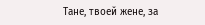Тане, твоей жене, за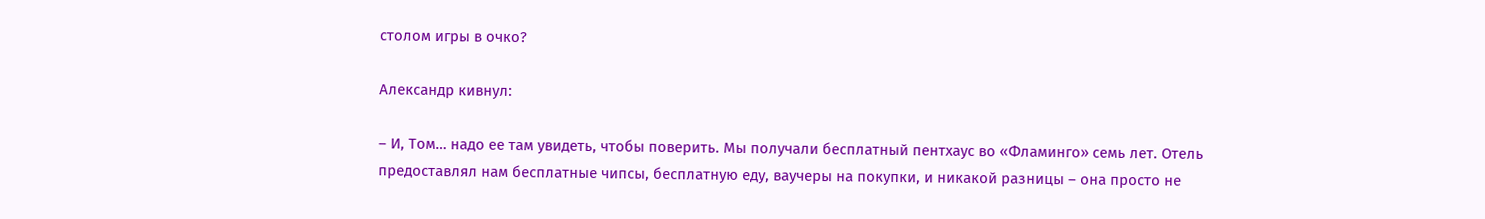столом игры в очко?

Александр кивнул:

– И, Том… надо ее там увидеть, чтобы поверить. Мы получали бесплатный пентхаус во «Фламинго» семь лет. Отель предоставлял нам бесплатные чипсы, бесплатную еду, ваучеры на покупки, и никакой разницы – она просто не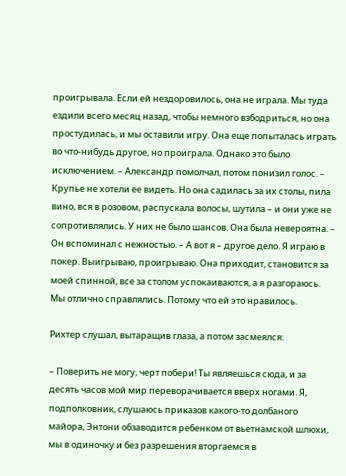проигрывала. Если ей нездоровилось, она не играла. Мы туда ездили всего месяц назад, чтобы немного взбодриться, но она простудилась, и мы оставили игру. Она еще попыталась играть во что-нибудь другое, но проиграла. Однако это было исключением. – Александр помолчал, потом понизил голос. – Крупье не хотели ее видеть. Но она садилась за их столы, пила вино, вся в розовом, распускала волосы, шутила – и они уже не сопротивлялись. У них не было шансов. Она была невероятна. – Он вспоминал с нежностью. – А вот я – другое дело. Я играю в покер. Выигрываю, проигрываю. Она приходит, становится за моей спинной, все за столом успокаиваются, а я разгораюсь. Мы отлично справлялись. Потому что ей это нравилось.

Рихтер слушал, вытаращив глаза, а потом засмеялся:

– Поверить не могу, черт побери! Ты являешься сюда, и за десять часов мой мир переворачивается вверх ногами. Я, подполковник, слушаюсь приказов какого-то долбаного майора, Энтони обзаводится ребенком от вьетнамской шлюхи, мы в одиночку и без разрешения вторгаемся в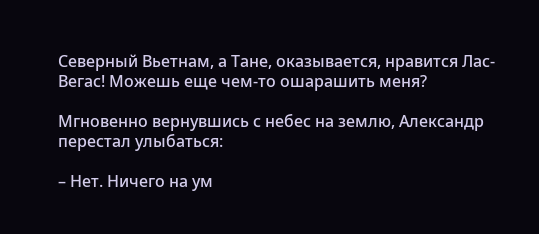Северный Вьетнам, а Тане, оказывается, нравится Лас-Вегас! Можешь еще чем-то ошарашить меня?

Мгновенно вернувшись с небес на землю, Александр перестал улыбаться:

– Нет. Ничего на ум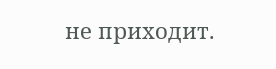не приходит.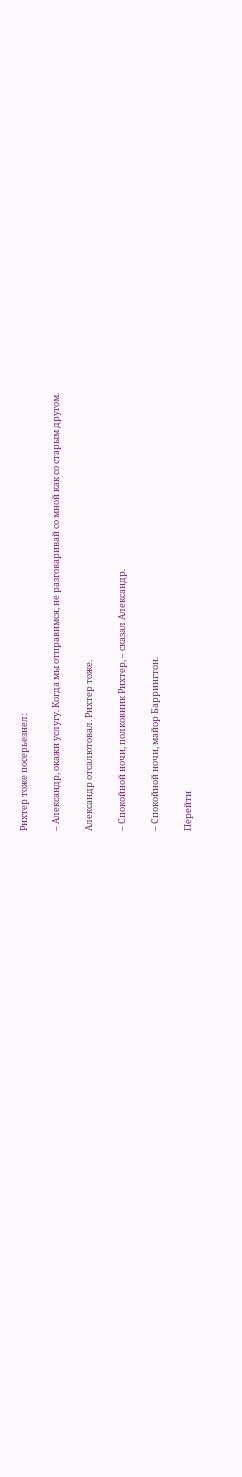Рихтер тоже посерьезнел:

– Александр, окажи услугу. Когда мы отправимся, не разговаривай со мной как со старым другом.

Александр отсалютовал. Рихтер тоже.

– Спокойной ночи, полковник Рихтер, – сказал Александр.

– Спокойной ночи, майор Баррингтон.

Перейти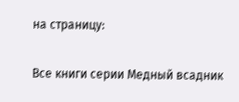на страницу:

Все книги серии Медный всадник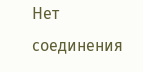Нет соединения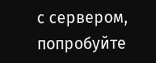с сервером, попробуйте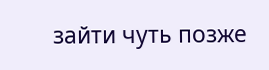зайти чуть позже